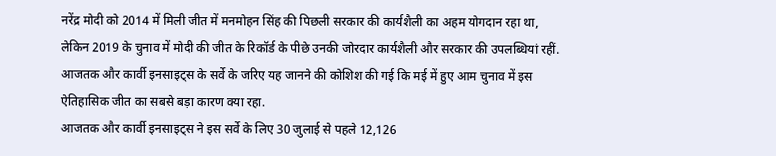नरेंद्र मोदी को 2014 में मिली जीत में मनमोहन सिंह की पिछली सरकार की कार्यशैली का अहम योगदान रहा था, लेकिन 2019 के चुनाव में मोदी की जीत के रिकॉर्ड के पीछे उनकी जोरदार कार्यशैली और सरकार की उपलब्धियां रहीं. आजतक और कार्वी इनसाइट्स के सर्वे के जरिए यह जानने की कोशिश की गई कि मई में हुए आम चुनाव में इस ऐतिहासिक जीत का सबसे बड़ा कारण क्या रहा.
आजतक और कार्वी इनसाइट्स ने इस सर्वे के लिए 30 जुलाई से पहले 12,126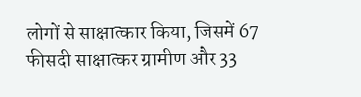लोगों से साक्षात्कार किया, जिसमें 67 फीसदी साक्षात्कर ग्रामीण और 33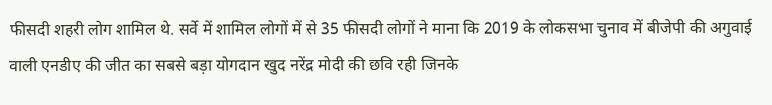फीसदी शहरी लोग शामिल थे. सर्वे में शामिल लोगों में से 35 फीसदी लोगों ने माना कि 2019 के लोकसभा चुनाव में बीजेपी की अगुवाई वाली एनडीए की जीत का सबसे बड़ा योगदान खुद नरेंद्र मोदी की छवि रही जिनके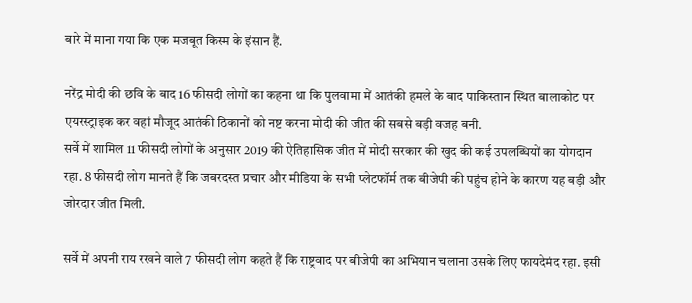बारे में माना गया कि एक मजबूत किस्म के इंसान हैं.

नरेंद्र मोदी की छवि के बाद 16 फीसदी लोगों का कहना था कि पुलवामा में आतंकी हमले के बाद पाकिस्तान स्थित बालाकोट पर एयरस्ट्राइक कर वहां मौजूद आतंकी ठिकानों को नष्ट करना मोदी की जीत की सबसे बड़ी वजह बनी.
सर्वे में शामिल 11 फीसदी लोगों के अनुसार 2019 की ऐतिहासिक जीत में मोदी सरकार की खुद की कई उपलब्धियों का योगदान रहा. 8 फीसदी लोग मानते हैं कि जबरदस्त प्रचार और मीडिया के सभी प्लेटफॉर्म तक बीजेपी की पहुंच होने के कारण यह बड़ी और जोरदार जीत मिली.

सर्वे में अपनी राय रखने वाले 7 फीसदी लोग कहते हैं कि राष्ट्रवाद पर बीजेपी का अभियान चलाना उसके लिए फायदेमंद रहा. इसी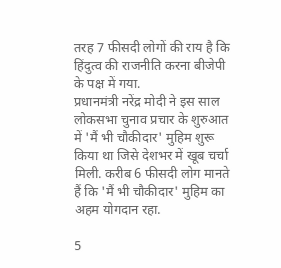तरह 7 फीसदी लोगों की राय है कि हिंदुत्व की राजनीति करना बीजेपी के पक्ष में गया.
प्रधानमंत्री नरेंद्र मोदी ने इस साल लोकसभा चुनाव प्रचार के शुरुआत में 'मैं भी चौकीदार' मुहिम शुरू किया था जिसे देशभर में खूब चर्चा मिली. करीब 6 फीसदी लोग मानते हैं कि 'मैं भी चौकीदार' मुहिम का अहम योगदान रहा.

5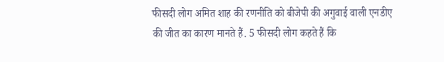फीसदी लोग अमित शाह की रणनीति को बीजेपी की अगुवाई वाली एनडीए की जीत का कारण मानते हैं. 5 फीसदी लोग कहते हैं कि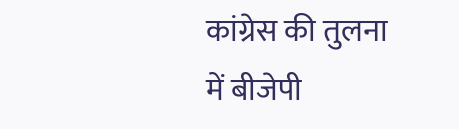कांग्रेस की तुलना में बीजेपी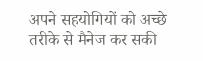अपने सहयोगियों को अच्छे तरीके से मैनेज कर सकी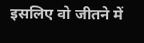इसलिए वो जीतने में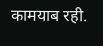कामयाब रही.